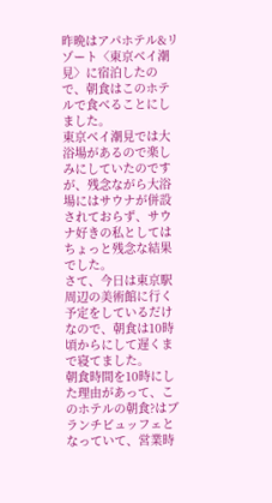昨晩はアパホテル&リゾート〈東京ベイ潮見〉に宿泊したので、朝食はこのホテルで食べることにしました。
東京ベイ潮見では大浴場があるので楽しみにしていたのですが、残念ながら大浴場にはサウナが併設されておらず、サウナ好きの私としてはちょっと残念な結果でした。
さて、今日は東京駅周辺の美術館に行く予定をしているだけなので、朝食は10時頃からにして遅くまで寝てました。
朝食時間を10時にした理由があって、このホテルの朝食?はブランチビュッフェとなっていて、営業時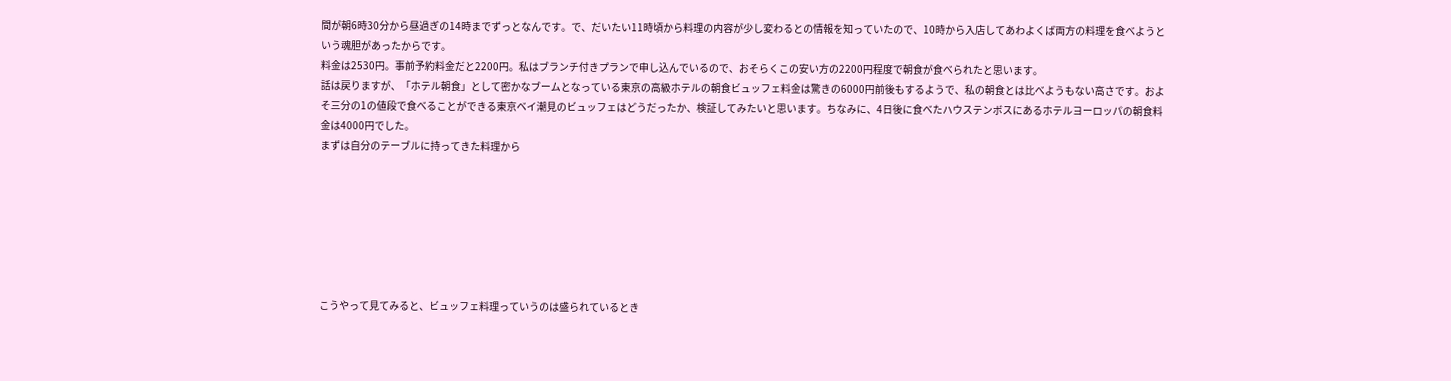間が朝6時30分から昼過ぎの14時までずっとなんです。で、だいたい11時頃から料理の内容が少し変わるとの情報を知っていたので、10時から入店してあわよくば両方の料理を食べようという魂胆があったからです。
料金は2530円。事前予約料金だと2200円。私はブランチ付きプランで申し込んでいるので、おそらくこの安い方の2200円程度で朝食が食べられたと思います。
話は戻りますが、「ホテル朝食」として密かなブームとなっている東京の高級ホテルの朝食ビュッフェ料金は驚きの6000円前後もするようで、私の朝食とは比べようもない高さです。およそ三分の1の値段で食べることができる東京ベイ潮見のビュッフェはどうだったか、検証してみたいと思います。ちなみに、4日後に食べたハウステンボスにあるホテルヨーロッパの朝食料金は4000円でした。
まずは自分のテーブルに持ってきた料理から







こうやって見てみると、ビュッフェ料理っていうのは盛られているとき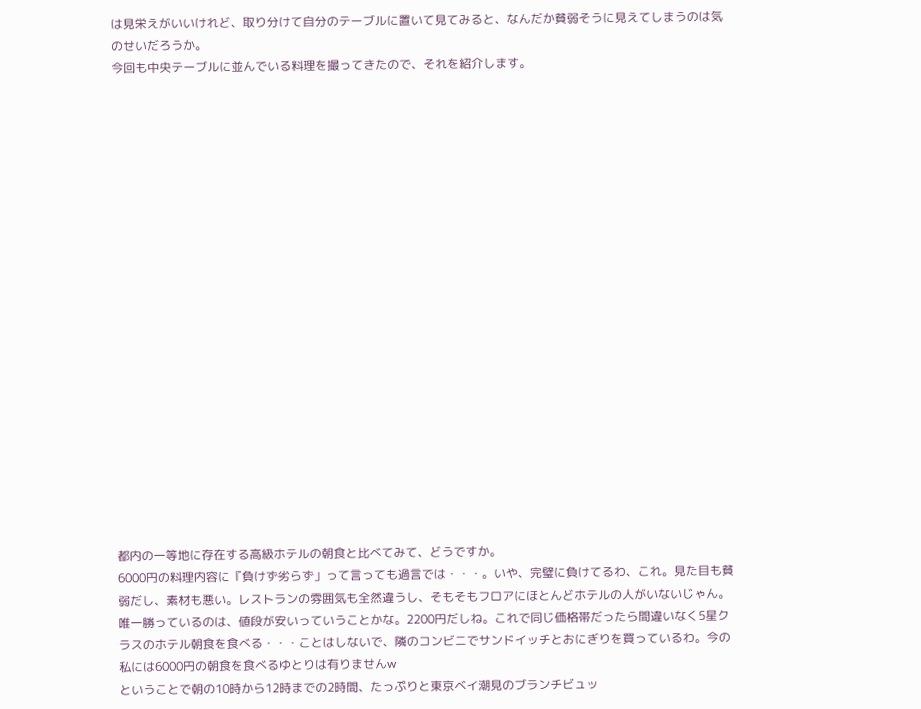は見栄えがいいけれど、取り分けて自分のテーブルに置いて見てみると、なんだか貧弱そうに見えてしまうのは気のせいだろうか。
今回も中央テーブルに並んでいる料理を撮ってきたので、それを紹介します。





















都内の一等地に存在する高級ホテルの朝食と比べてみて、どうですか。
6000円の料理内容に『負けず劣らず」って言っても過言では・・・。いや、完璧に負けてるわ、これ。見た目も貧弱だし、素材も悪い。レストランの雰囲気も全然違うし、そもそもフロアにほとんどホテルの人がいないじゃん。唯一勝っているのは、値段が安いっていうことかな。2200円だしね。これで同じ価格帯だったら間違いなく5星クラスのホテル朝食を食べる・・・ことはしないで、隣のコンビニでサンドイッチとおにぎりを買っているわ。今の私には6000円の朝食を食べるゆとりは有りませんw
ということで朝の10時から12時までの2時間、たっぷりと東京ベイ潮見のブランチビュッ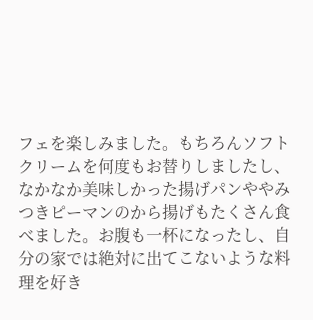フェを楽しみました。もちろんソフトクリームを何度もお替りしましたし、なかなか美味しかった揚げパンややみつきピーマンのから揚げもたくさん食べました。お腹も一杯になったし、自分の家では絶対に出てこないような料理を好き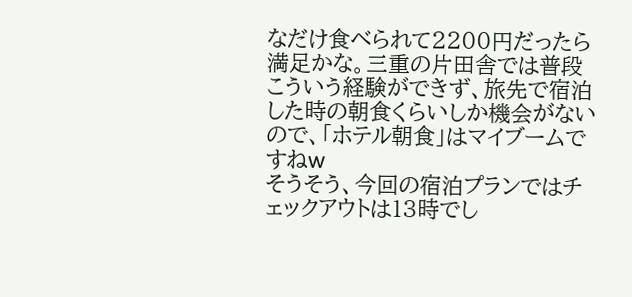なだけ食べられて2200円だったら満足かな。三重の片田舎では普段こういう経験ができず、旅先で宿泊した時の朝食くらいしか機会がないので、「ホテル朝食」はマイブームですねw
そうそう、今回の宿泊プランではチェックアウトは13時でし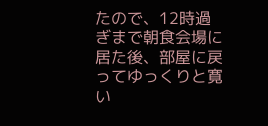たので、12時過ぎまで朝食会場に居た後、部屋に戻ってゆっくりと寛い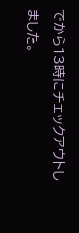でから13時にチェックアウトしました。